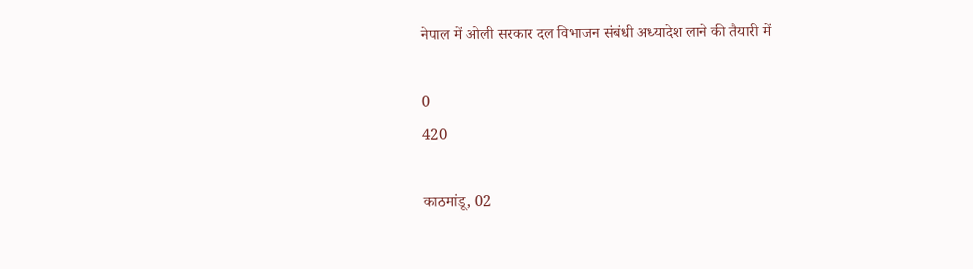नेपाल में ओली सरकार दल विभाजन संबंधी अध्यादेश लाने की तैयारी में

0
420

काठमांडू, 02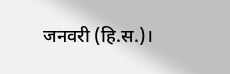जनवरी (हि.स.)।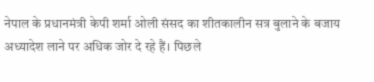नेपाल के प्रधानमंत्री केपी शर्मा ओली संसद का शीतकालीन सत्र बुलाने के बजाय अध्यादेश लाने पर अधिक जोर दे रहे हैं। पिछले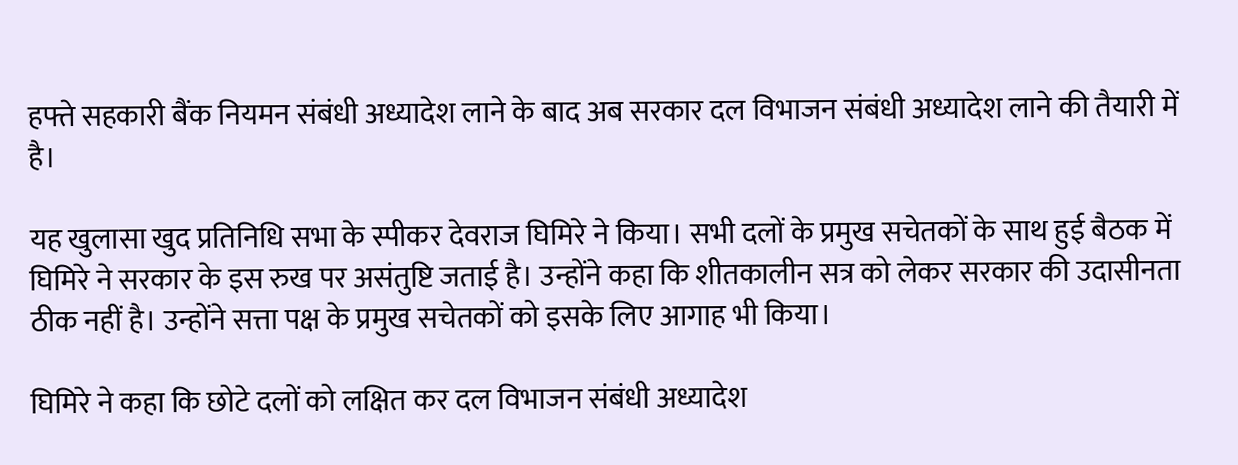हफ्ते सहकारी बैंक नियमन संबंधी अध्यादेश लाने के बाद अब सरकार दल विभाजन संबंधी अध्यादेश लाने की तैयारी में है।

यह खुलासा खुद प्रतिनिधि सभा के स्पीकर देवराज घिमिरे ने किया। सभी दलों के प्रमुख सचेतकों के साथ हुई बैठक में घिमिरे ने सरकार के इस रुख पर असंतुष्टि जताई है। उन्होंने कहा कि शीतकालीन सत्र को लेकर सरकार की उदासीनता ठीक नहीं है। उन्होंने सत्ता पक्ष के प्रमुख सचेतकों को इसके लिए आगाह भी किया।

घिमिरे ने कहा कि छोटे दलों को लक्षित कर दल विभाजन संबंधी अध्यादेश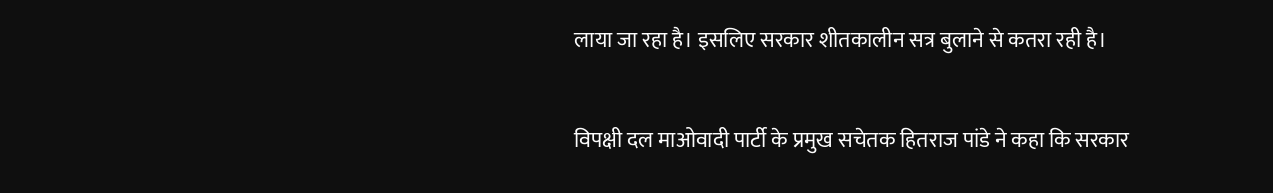लाया जा रहा है। इसलिए सरकार शीतकालीन सत्र बुलाने से कतरा रही है।

विपक्षी दल माओवादी पार्टी के प्रमुख सचेतक हितराज पांडे ने कहा कि सरकार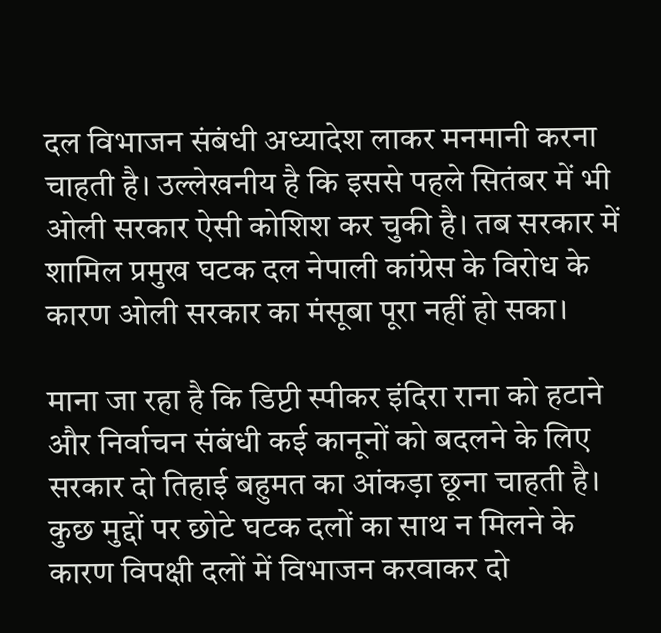दल विभाजन संबंधी अध्यादेश लाकर मनमानी करना चाहती है। उल्लेखनीय है कि इससे पहले सितंबर में भी ओली सरकार ऐसी कोशिश कर चुकी है। तब सरकार में शामिल प्रमुख घटक दल नेपाली कांग्रेस के विरोध के कारण ओली सरकार का मंसूबा पूरा नहीं हो सका।

माना जा रहा है कि डिप्टी स्पीकर इंदिरा राना को हटाने और निर्वाचन संबंधी कई कानूनों को बदलने के लिए सरकार दो तिहाई बहुमत का आंकड़ा छूना चाहती है। कुछ मुद्दों पर छोटे घटक दलों का साथ न मिलने के कारण विपक्षी दलों में विभाजन करवाकर दो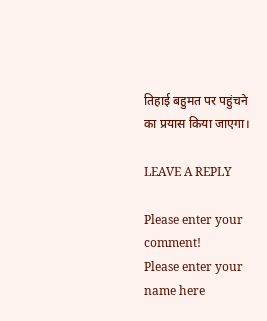तिहाई बहुमत पर पहुंचने का प्रयास किया जाएगा।

LEAVE A REPLY

Please enter your comment!
Please enter your name here